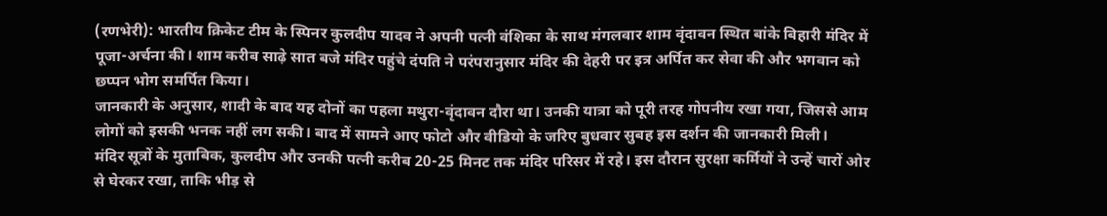(रणभेरी): भारतीय क्रिकेट टीम के स्पिनर कुलदीप यादव ने अपनी पत्नी वंशिका के साथ मंगलवार शाम वृंदावन स्थित बांके बिहारी मंदिर में पूजा-अर्चना की। शाम करीब साढ़े सात बजे मंदिर पहुंचे दंपति ने परंपरानुसार मंदिर की देहरी पर इत्र अर्पित कर सेवा की और भगवान को छप्पन भोग समर्पित किया।
जानकारी के अनुसार, शादी के बाद यह दोनों का पहला मथुरा-वृंदावन दौरा था। उनकी यात्रा को पूरी तरह गोपनीय रखा गया, जिससे आम लोगों को इसकी भनक नहीं लग सकी। बाद में सामने आए फोटो और वीडियो के जरिए बुधवार सुबह इस दर्शन की जानकारी मिली।
मंदिर सूत्रों के मुताबिक, कुलदीप और उनकी पत्नी करीब 20-25 मिनट तक मंदिर परिसर में रहे। इस दौरान सुरक्षा कर्मियों ने उन्हें चारों ओर से घेरकर रखा, ताकि भीड़ से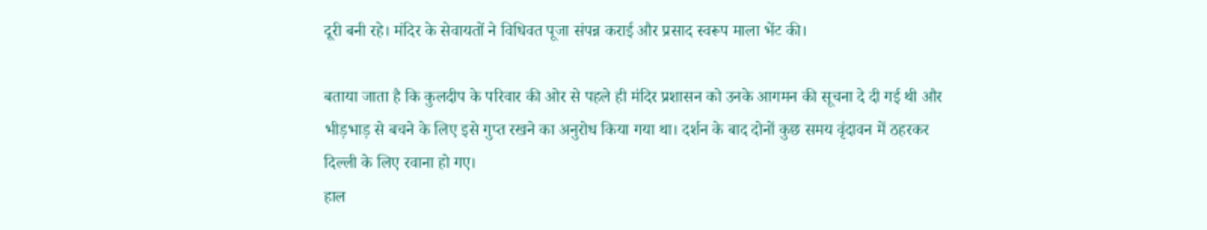दूरी बनी रहे। मंदिर के सेवायतों ने विधिवत पूजा संपन्न कराई और प्रसाद स्वरूप माला भेंट की।

बताया जाता है कि कुलदीप के परिवार की ओर से पहले ही मंदिर प्रशासन को उनके आगमन की सूचना दे दी गई थी और भीड़भाड़ से बचने के लिए इसे गुप्त रखने का अनुरोध किया गया था। दर्शन के बाद दोनों कुछ समय वृंदावन में ठहरकर दिल्ली के लिए रवाना हो गए।
हाल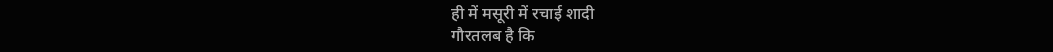ही में मसूरी में रचाई शादी
गौरतलब है कि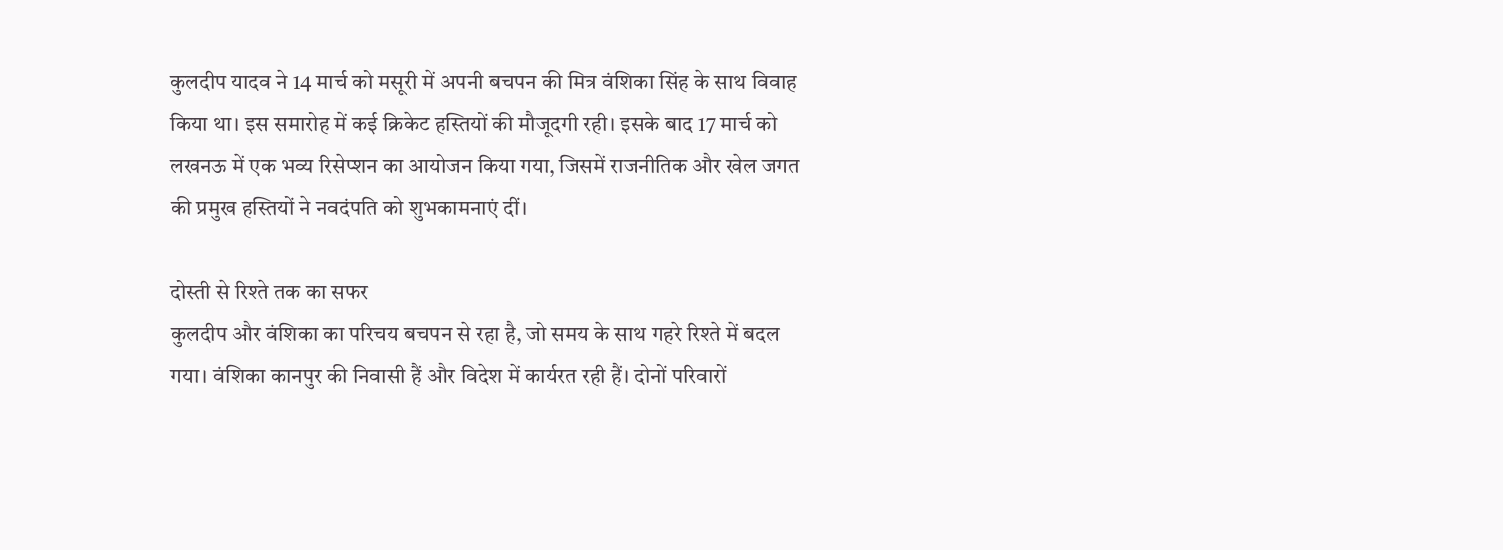कुलदीप यादव ने 14 मार्च को मसूरी में अपनी बचपन की मित्र वंशिका सिंह के साथ विवाह किया था। इस समारोह में कई क्रिकेट हस्तियों की मौजूदगी रही। इसके बाद 17 मार्च को लखनऊ में एक भव्य रिसेप्शन का आयोजन किया गया, जिसमें राजनीतिक और खेल जगत की प्रमुख हस्तियों ने नवदंपति को शुभकामनाएं दीं।

दोस्ती से रिश्ते तक का सफर
कुलदीप और वंशिका का परिचय बचपन से रहा है, जो समय के साथ गहरे रिश्ते में बदल गया। वंशिका कानपुर की निवासी हैं और विदेश में कार्यरत रही हैं। दोनों परिवारों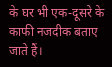के घर भी एक-दूसरे के काफी नजदीक बताए जाते हैं।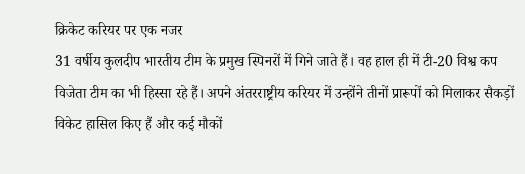क्रिकेट करियर पर एक नजर
31 वर्षीय कुलदीप भारतीय टीम के प्रमुख स्पिनरों में गिने जाते हैं। वह हाल ही में टी-20 विश्व कप विजेता टीम का भी हिस्सा रहे हैं। अपने अंतरराष्ट्रीय करियर में उन्होंने तीनों प्रारूपों को मिलाकर सैकड़ों विकेट हासिल किए हैं और कई मौकों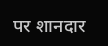पर शानदार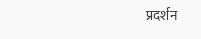प्रदर्शन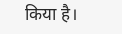किया है।